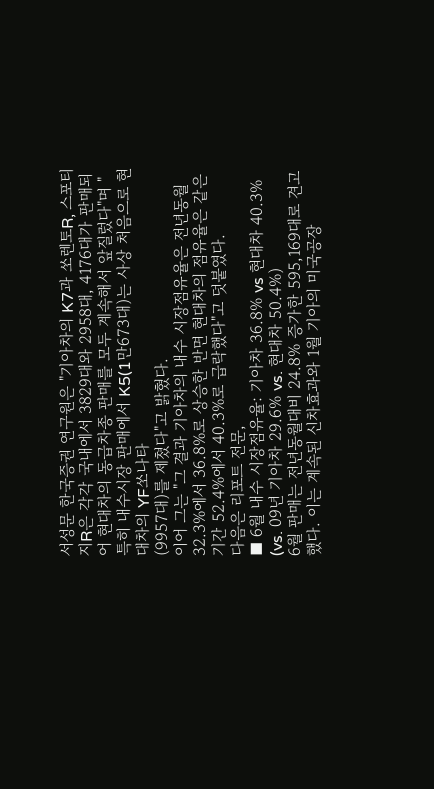서성문 한국증권 연구원은 "기아차의 K7과 쏘렌토R, 스포티지R은 각각 국내에서 3829대와 2958대, 4176대가 판매되어 현대차의 동급차종 판매를 모두 계속해서 앞질렀다"며 "특히 내수시장 판매에서 K5(1만673대)는 사상 처음으로 현대차의 YF쏘나타
(9957대)를 제쳤다"고 밝혔다.
이어 그는 "그 결과 기아차의 내수 시장점유율은 전년동월 32.3%에서 36.8%로 상승한 반면 현대차의 점유율은 같은 기간 52.4%에서 40.3%로 급락했다"고 덧붙였다.
다음은 리포트 전문,
■ 6월 내수 시장점유율: 기아차 36.8% vs 현대차 40.3% (vs. 09년 기아차 29.6% vs. 현대차 50.4%)
6월 판매는 전년동월대비 24.8% 증가한 595,169대로 견고했다. 이는 계속된 신차효과와 1월 기아의 미국공장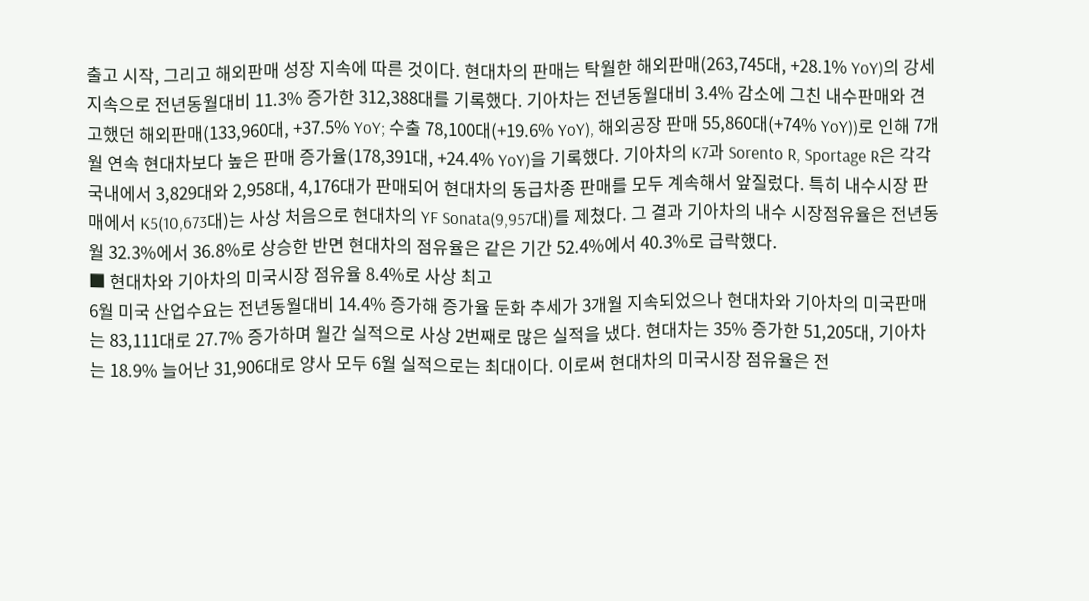출고 시작, 그리고 해외판매 성장 지속에 따른 것이다. 현대차의 판매는 탁월한 해외판매(263,745대, +28.1% YoY)의 강세 지속으로 전년동월대비 11.3% 증가한 312,388대를 기록했다. 기아차는 전년동월대비 3.4% 감소에 그친 내수판매와 견고했던 해외판매(133,960대, +37.5% YoY; 수출 78,100대(+19.6% YoY), 해외공장 판매 55,860대(+74% YoY))로 인해 7개월 연속 현대차보다 높은 판매 증가율(178,391대, +24.4% YoY)을 기록했다. 기아차의 K7과 Sorento R, Sportage R은 각각 국내에서 3,829대와 2,958대, 4,176대가 판매되어 현대차의 동급차종 판매를 모두 계속해서 앞질렀다. 특히 내수시장 판매에서 K5(10,673대)는 사상 처음으로 현대차의 YF Sonata(9,957대)를 제쳤다. 그 결과 기아차의 내수 시장점유율은 전년동월 32.3%에서 36.8%로 상승한 반면 현대차의 점유율은 같은 기간 52.4%에서 40.3%로 급락했다.
■ 현대차와 기아차의 미국시장 점유율 8.4%로 사상 최고
6월 미국 산업수요는 전년동월대비 14.4% 증가해 증가율 둔화 추세가 3개월 지속되었으나 현대차와 기아차의 미국판매는 83,111대로 27.7% 증가하며 월간 실적으로 사상 2번째로 많은 실적을 냈다. 현대차는 35% 증가한 51,205대, 기아차는 18.9% 늘어난 31,906대로 양사 모두 6월 실적으로는 최대이다. 이로써 현대차의 미국시장 점유율은 전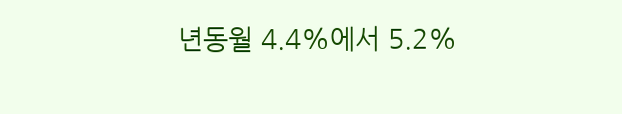년동월 4.4%에서 5.2%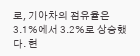로, 기아차의 점유율은 3.1%에서 3.2%로 상승했다. 현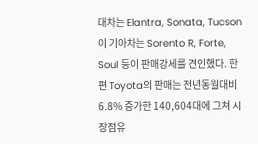대차는 Elantra, Sonata, Tucson이 기아차는 Sorento R, Forte, Soul 등이 판매강세를 견인했다. 한편 Toyota의 판매는 전년동월대비 6.8% 증가한 140,604대에 그쳐 시장점유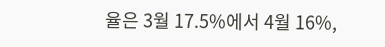율은 3월 17.5%에서 4월 16%,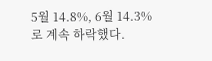5월 14.8%, 6월 14.3%로 계속 하락했다.